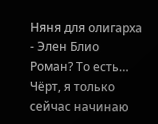Няня для олигарха - Элен Блио
Роман? То есть…
Чёрт, я только сейчас начинаю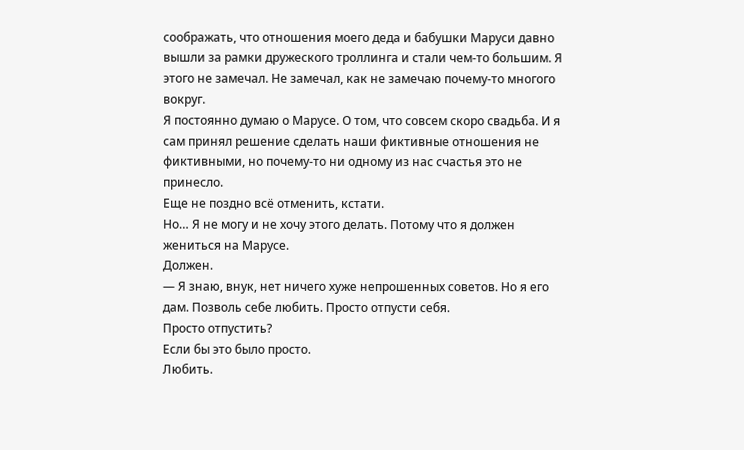соображать, что отношения моего деда и бабушки Маруси давно вышли за рамки дружеского троллинга и стали чем-то большим. Я этого не замечал. Не замечал, как не замечаю почему-то многого вокруг.
Я постоянно думаю о Марусе. О том, что совсем скоро свадьба. И я сам принял решение сделать наши фиктивные отношения не фиктивными, но почему-то ни одному из нас счастья это не принесло.
Еще не поздно всё отменить, кстати.
Но… Я не могу и не хочу этого делать. Потому что я должен жениться на Марусе.
Должен.
— Я знаю, внук, нет ничего хуже непрошенных советов. Но я его дам. Позволь себе любить. Просто отпусти себя.
Просто отпустить?
Если бы это было просто.
Любить.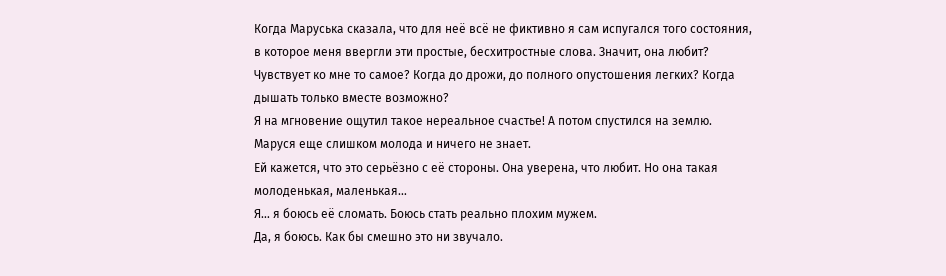Когда Маруська сказала, что для неё всё не фиктивно я сам испугался того состояния, в которое меня ввергли эти простые, бесхитростные слова. Значит, она любит? Чувствует ко мне то самое? Когда до дрожи, до полного опустошения легких? Когда дышать только вместе возможно?
Я на мгновение ощутил такое нереальное счастье! А потом спустился на землю.
Маруся еще слишком молода и ничего не знает.
Ей кажется, что это серьёзно с её стороны. Она уверена, что любит. Но она такая молоденькая, маленькая…
Я… я боюсь её сломать. Боюсь стать реально плохим мужем.
Да, я боюсь. Как бы смешно это ни звучало.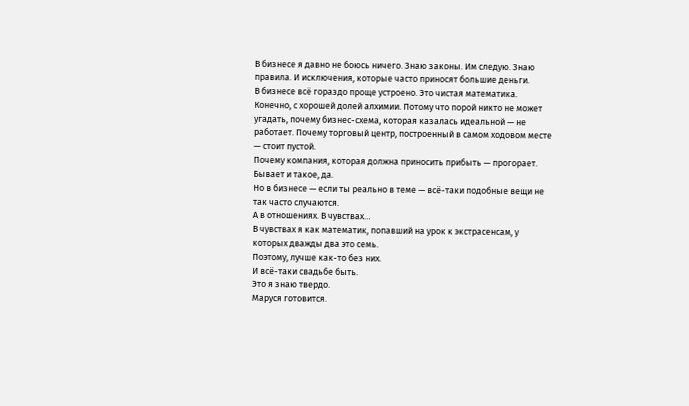В бизнесе я давно не боюсь ничего. Знаю законы. Им следую. Знаю правила. И исключения, которые часто приносят большие деньги.
В бизнесе всё гораздо проще устроено. Это чистая математика. Конечно, с хорошей долей алхимии. Потому что порой никто не может угадать, почему бизнес-схема, которая казалась идеальной — не работает. Почему торговый центр, построенный в самом ходовом месте — стоит пустой.
Почему компания, которая должна приносить прибыть — прогорает.
Бывает и такое, да.
Но в бизнесе — если ты реально в теме — всё-таки подобные вещи не так часто случаются.
А в отношениях. В чувствах…
В чувствах я как математик, попавший на урок к экстрасенсам, у которых дважды два это семь.
Поэтому, лучше как-то без них.
И всё-таки свадьбе быть.
Это я знаю твердо.
Маруся готовится.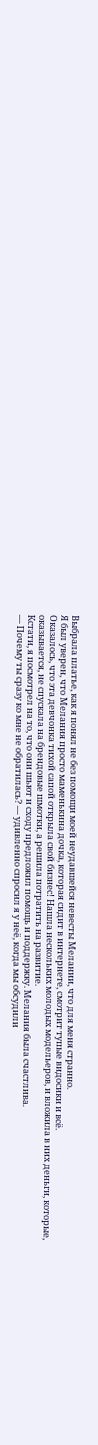Выбрала платье, как я понял не без помощи моей неудавшейся невесты Мелании, что для меня странно.
Я был уверен, что Мелания просто маменькина дочка, которая сидит в интернете, смотрит тупые видосики и всё.
Оказалось, что эта девчонка тихой сапой открыла свой бизнес! Нашла нескольких молодых модельеров, и вложила в них деньги, которые, оказывается, не спускала на брендовые шмотки, а решила потратить на развитие.
Кстати, я посмотрел на то, что они шьют и сходу предложил помощь и поддержку. Мелания была счастлива.
— Почему ты сразу ко мне не обратилась? — удивленно спросил я у неё, когда мы обсудили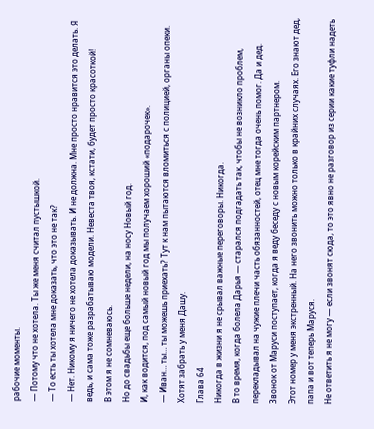рабочие моменты.
— Потому что не хотела. Ты же меня считал пустышкой.
— То есть ты хотела мне доказать, что это не так?
— Нет. Никому я ничего не хотела доказывать. И не должна. Мне просто нравится это делать. Я ведь, и сама тоже разрабатываю модели. Невеста твоя, кстати, будет просто красоткой!
В этом я не сомневаюсь.
Но до свадьбы еще больше недели, на носу Новый год.
И, как водится, под самый новый год мы получаем хороший «подарочек».
— Иван… ты… ты можешь приехать? Тут к нам пытаются вломиться с полицией, органы опеки. Хотят забрать у меня Дашу.
Глава 64
Никогда в жизни я не срывал важные переговоры. Никогда.
В то время, когда болела Дарья — старался подгадать так, чтобы не возникло проблем, перекладывал на чужие плечи часть обязанностей, отец мне тогда очень помог. Да и дед.
Звонок от Маруси поступает, когда я веду беседу с новым корейским партнером.
Этот номер у меня экстренный. На него звонить можно только в крайних случаях. Его знают дед, папа и вот теперь Маруся.
Не ответить я не могу — если звонят сюда, то это явно не разговор из серии какие туфли надеть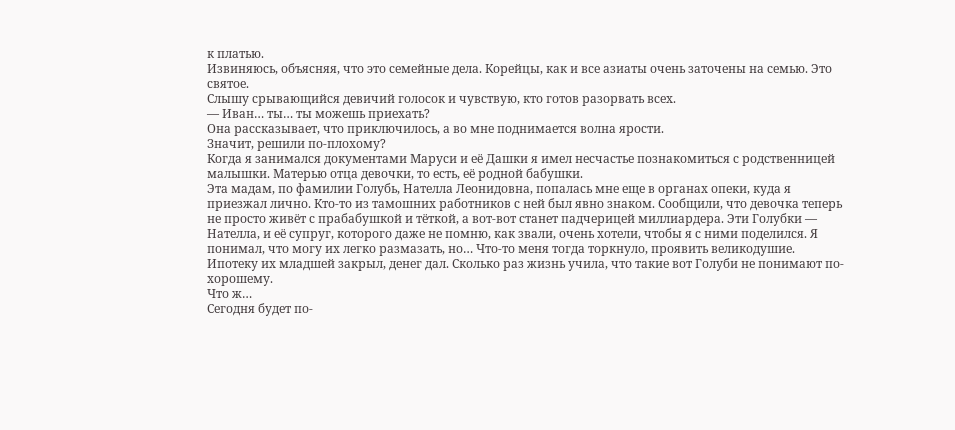к платью.
Извиняюсь, объясняя, что это семейные дела. Корейцы, как и все азиаты очень заточены на семью. Это святое.
Слышу срывающийся девичий голосок и чувствую, кто готов разорвать всех.
— Иван… ты… ты можешь приехать?
Она рассказывает, что приключилось, а во мне поднимается волна ярости.
Значит, решили по-плохому?
Когда я занимался документами Маруси и её Дашки я имел несчастье познакомиться с родственницей малышки. Матерью отца девочки, то есть, её родной бабушки.
Эта мадам, по фамилии Голубь, Нателла Леонидовна, попалась мне еще в органах опеки, куда я приезжал лично. Кто-то из тамошних работников с ней был явно знаком. Сообщили, что девочка теперь не просто живёт с прабабушкой и тёткой, а вот-вот станет падчерицей миллиардера. Эти Голубки — Нателла, и её супруг, которого даже не помню, как звали, очень хотели, чтобы я с ними поделился. Я понимал, что могу их легко размазать, но… Что-то меня тогда торкнуло, проявить великодушие. Ипотеку их младшей закрыл, денег дал. Сколько раз жизнь учила, что такие вот Голуби не понимают по-хорошему.
Что ж…
Сегодня будет по-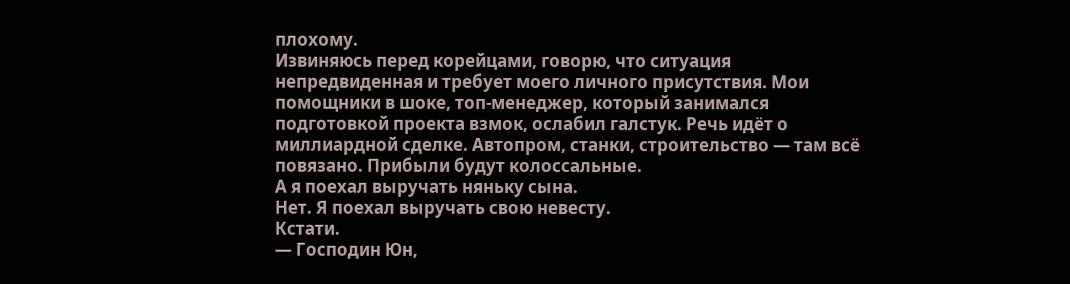плохому.
Извиняюсь перед корейцами, говорю, что ситуация непредвиденная и требует моего личного присутствия. Мои помощники в шоке, топ-менеджер, который занимался подготовкой проекта взмок, ослабил галстук. Речь идёт о миллиардной сделке. Автопром, станки, строительство — там всё повязано. Прибыли будут колоссальные.
А я поехал выручать няньку сына.
Нет. Я поехал выручать свою невесту.
Кстати.
— Господин Юн,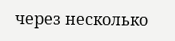через несколько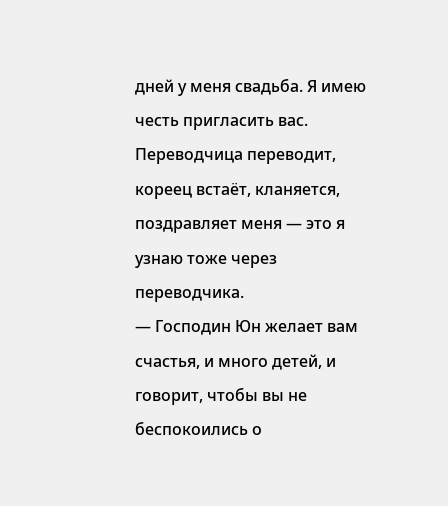дней у меня свадьба. Я имею честь пригласить вас.
Переводчица переводит, кореец встаёт, кланяется, поздравляет меня — это я узнаю тоже через переводчика.
— Господин Юн желает вам счастья, и много детей, и говорит, чтобы вы не беспокоились о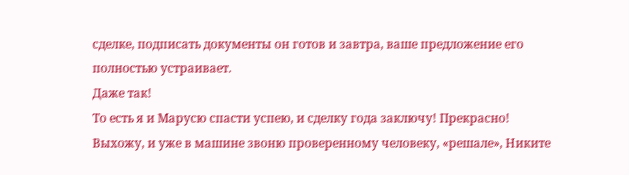сделке, подписать документы он готов и завтра, ваше предложение его полностью устраивает.
Даже так!
То есть я и Марусю спасти успею, и сделку года заключу! Прекрасно!
Выхожу, и уже в машине звоню проверенному человеку, «решале», Никите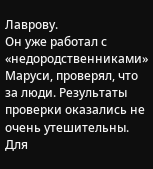Лаврову.
Он уже работал с «недородственниками» Маруси, проверял, что за люди. Результаты проверки оказались не очень утешительны. Для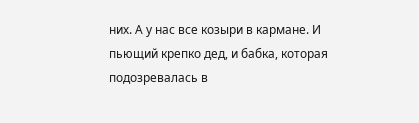них. А у нас все козыри в кармане. И пьющий крепко дед, и бабка, которая подозревалась в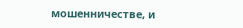мошенничестве, и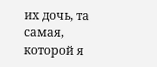их дочь, та самая, которой я